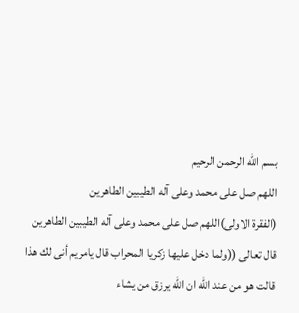بسم الله الرحمن الرحيم
اللهم صل على محمد وعلى آله الطيبين الطاهرين
(الفقرة الاولى)اللهم صل على محمد وعلى آله الطيبين الطاهرين
قال تعالى ((ولما دخل عليها زكريا المحراب قال يامريم أنى لك هذا قالت هو من عند الله ان الله يرزق من يشاء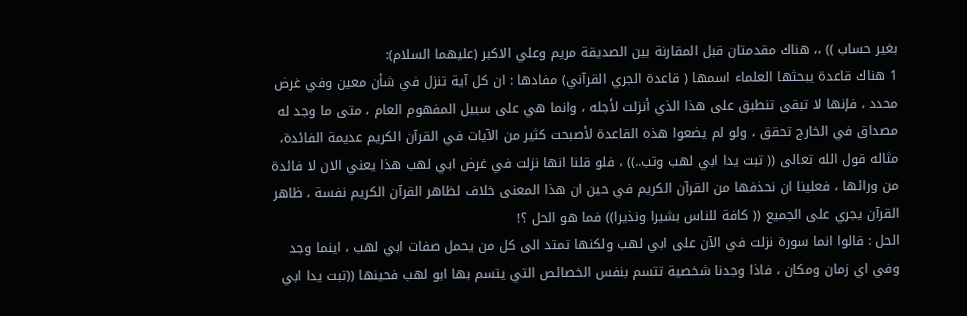بغير حساب )) ،، هناك مقدمتان قبل المقارنة بين الصديقة مريم وعلي الاكبر (عليهما السلام):
1 هناك قاعدة يبحثها العلماء اسمها ( قاعدة الجري القرآني) مفادها : ان كل آية تنزل في شأن معين وفي غرض محدد ، فإنها لا تبقى تنطبق على هذا الذي أنزلت لأجله ، وانما هي على سبيل المفهوم العام ، متى ما وجد له مصداق في الخارج تحقق ، ولو لم يضعوا هذه القاعدة لأصبحت كثير من الآيات في القرآن الكريم عديمة الفائدة، مثاله قول الله تعالى (( تبت يدا ابي لهب وتب..)) ، فلو قلنا انها نزلت في غرض ابي لهب هذا يعني الان لا فائدة من ورائها ، فعلينا ان نحذفها من القرآن الكريم في حين ان هذا المعنى خلاف لظاهر القرآن الكريم نفسة ، ظاهر القرآن يجري على الجميع (( كافة للناس بشيرا ونذيرا)) فما هو الحل ؟!
الحل : قالوا انما سورة نزلت في الآن على ابي لهب ولكنها تمتد الى كل من يحمل صفات ابي لهب ، اينما وجد وفي اي زمان ومكان ، فاذا وجدنا شخصية تتسم بنفس الخصائص التي يتسم بها ابو لهب فحينها ((تبت يدا ابي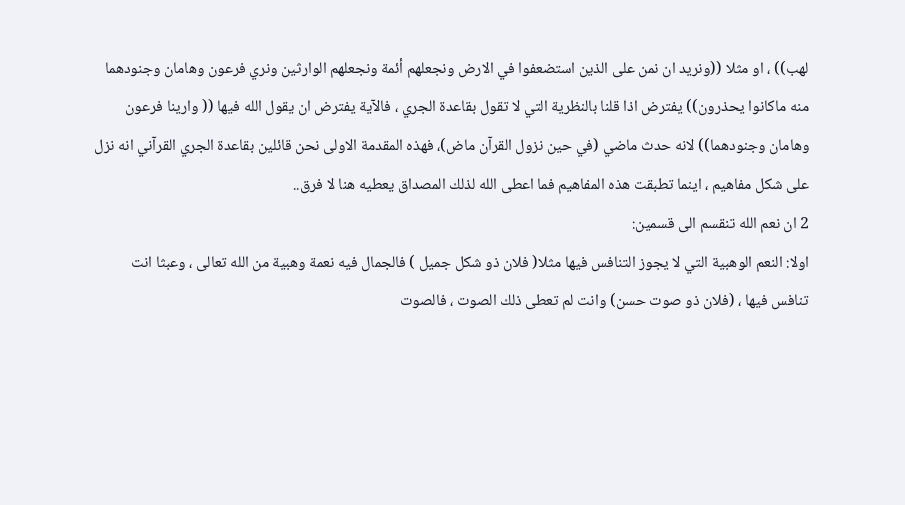لهب)) ، او مثلا ((ونريد ان نمن على الذين استضعفوا في الارض ونجعلهم أئمة ونجعلهم الوارثين ونري فرعون وهامان وجنودهما منه ماكانوا يحذرون)) يفترض اذا قلنا بالنظرية التي لا تقول بقاعدة الجري ، فالآية يفترض ان يقول الله فيها (( وارينا فرعون وهامان وجنودهما)) لانه حدث ماضي (في حين نزول القرآن ماض)، فهذه المقدمة الاولى نحن قائلين بقاعدة الجري القرآني انه نزل على شكل مفاهيم ، اينما تطبقت هذه المفاهيم فما اعطى الله لذلك المصداق يعطيه هنا لا فرق..
2 ان نعم الله تنقسم الى قسمين:
اولا: النعم الوهبية التي لا يجوز التنافس فيها مثلا( فلان ذو شكل جميل ) فالجمال فيه نعمة وهبية من الله تعالى ، وعبثا انت تنافس فيها ، (فلان ذو صوت حسن) وانت لم تعطى ذلك الصوت ، فالصوت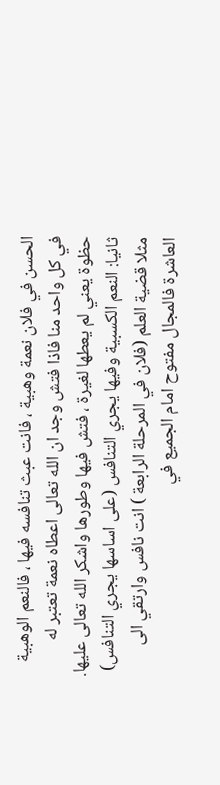الحسن في فلان نعمة وهبية ، فانت عبث تنافسه فيها ، فالنعم الوهبية في كل واحد منا فاذا فتش وجد ان الله تعالى اعطاه نعمة تعتبر له حظوة يعني لم يعطها لغيرة ، فتش فيها وطورها واشكر الله تعالى عليها.
ثانيا: النعم الكسبية وفيها يجري التنافس (على اساسها يجري التنافس) مثلا قضية العلم (فلان في المرحلة الرابعة ) انت نافس وارتقي الى العاشرة فالمجال مفتوح امام الجميع في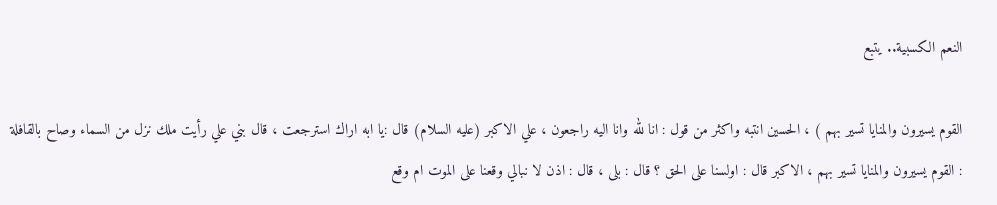النعم الكسبية.. يتبع

القوم يسيرون والمنايا تسير بهم ) ، الحسين انتبه واكثر من قول : انا لله وانا اليه راجعون ، علي الاكبر (عليه السلام) قال :يا ابه اراك استرجعت ، قال بني علي رأيت ملك نزل من السماء وصاح بالقافلة : القوم يسيرون والمنايا تسير بهم ، الاكبر قال : اولسنا على الحق ؟ قال : بلى ، قال : اذن لا نبالي وقعنا على الموت ام وقع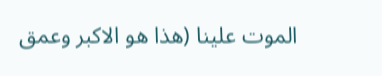الموت علينا (هذا هو الاكبر وعمق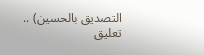التصديق بالحسين) ..
تعليق